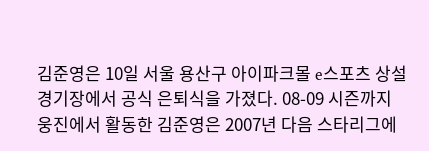김준영은 10일 서울 용산구 아이파크몰 e스포츠 상설 경기장에서 공식 은퇴식을 가졌다. 08-09 시즌까지 웅진에서 활동한 김준영은 2007년 다음 스타리그에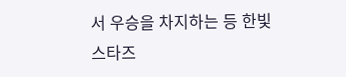서 우승을 차지하는 등 한빛 스타즈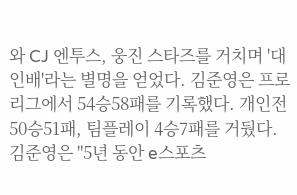와 CJ 엔투스, 웅진 스타즈를 거치며 '대인배'라는 별명을 얻었다. 김준영은 프로리그에서 54승58패를 기록했다. 개인전 50승51패, 팀플레이 4승7패를 거뒀다.
김준영은 "5년 동안 e스포츠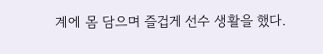계에 몸 담으며 즐겁게 선수 생활을 했다.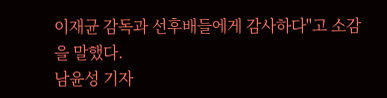이재균 감독과 선후배들에게 감사하다"고 소감을 말했다.
남윤성 기자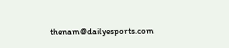thenam@dailyesports.com